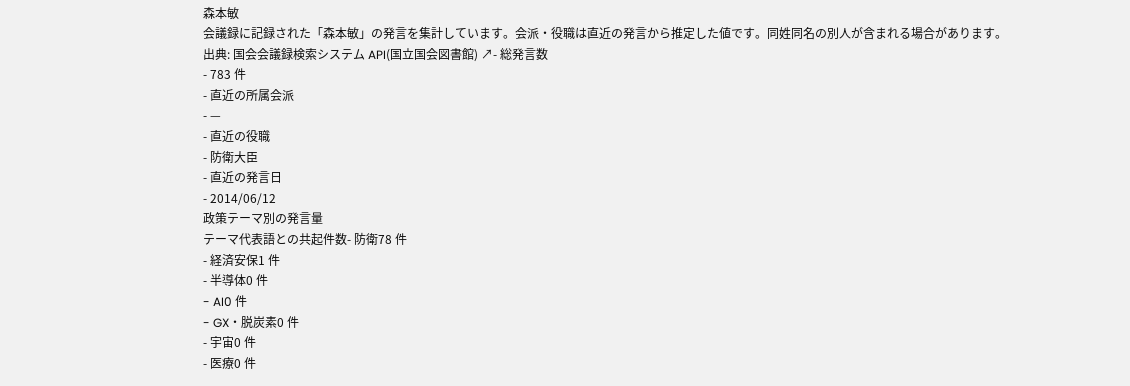森本敏
会議録に記録された「森本敏」の発言を集計しています。会派・役職は直近の発言から推定した値です。同姓同名の別人が含まれる場合があります。
出典: 国会会議録検索システム API(国立国会図書館) ↗- 総発言数
- 783 件
- 直近の所属会派
- —
- 直近の役職
- 防衛大臣
- 直近の発言日
- 2014/06/12
政策テーマ別の発言量
テーマ代表語との共起件数- 防衛78 件
- 経済安保1 件
- 半導体0 件
- AI0 件
- GX・脱炭素0 件
- 宇宙0 件
- 医療0 件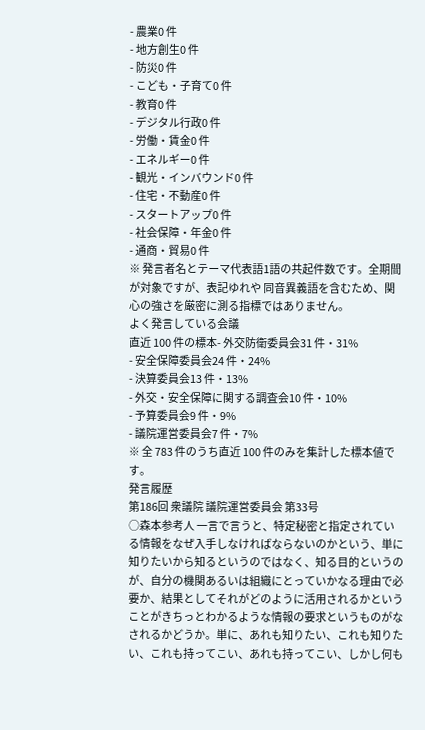- 農業0 件
- 地方創生0 件
- 防災0 件
- こども・子育て0 件
- 教育0 件
- デジタル行政0 件
- 労働・賃金0 件
- エネルギー0 件
- 観光・インバウンド0 件
- 住宅・不動産0 件
- スタートアップ0 件
- 社会保障・年金0 件
- 通商・貿易0 件
※ 発言者名とテーマ代表語1語の共起件数です。全期間が対象ですが、表記ゆれや 同音異義語を含むため、関心の強さを厳密に測る指標ではありません。
よく発言している会議
直近 100 件の標本- 外交防衛委員会31 件・31%
- 安全保障委員会24 件・24%
- 決算委員会13 件・13%
- 外交・安全保障に関する調査会10 件・10%
- 予算委員会9 件・9%
- 議院運営委員会7 件・7%
※ 全 783 件のうち直近 100 件のみを集計した標本値です。
発言履歴
第186回 衆議院 議院運営委員会 第33号
○森本参考人 一言で言うと、特定秘密と指定されている情報をなぜ入手しなければならないのかという、単に知りたいから知るというのではなく、知る目的というのが、自分の機関あるいは組織にとっていかなる理由で必要か、結果としてそれがどのように活用されるかということがきちっとわかるような情報の要求というものがなされるかどうか。単に、あれも知りたい、これも知りたい、これも持ってこい、あれも持ってこい、しかし何も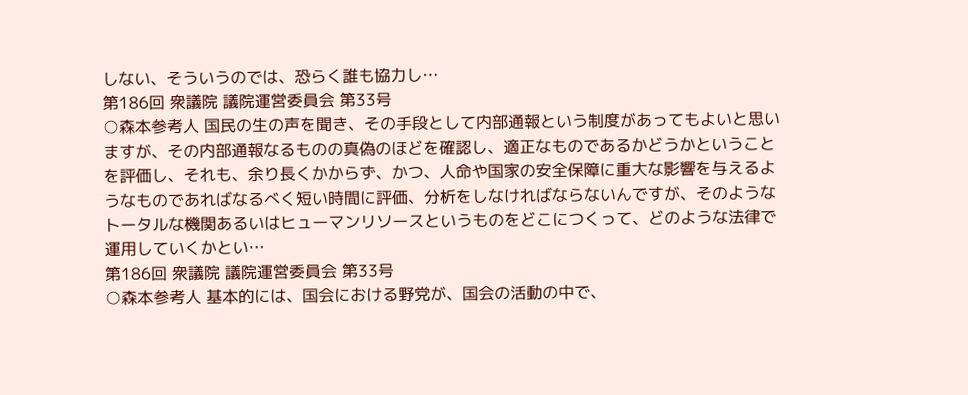しない、そういうのでは、恐らく誰も協力し…
第186回 衆議院 議院運営委員会 第33号
○森本参考人 国民の生の声を聞き、その手段として内部通報という制度があってもよいと思いますが、その内部通報なるものの真偽のほどを確認し、適正なものであるかどうかということを評価し、それも、余り長くかからず、かつ、人命や国家の安全保障に重大な影響を与えるようなものであればなるべく短い時間に評価、分析をしなければならないんですが、そのようなトータルな機関あるいはヒューマンリソースというものをどこにつくって、どのような法律で運用していくかとい…
第186回 衆議院 議院運営委員会 第33号
○森本参考人 基本的には、国会における野党が、国会の活動の中で、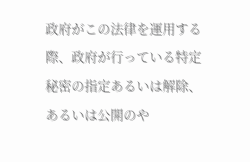政府がこの法律を運用する際、政府が行っている特定秘密の指定あるいは解除、あるいは公開のや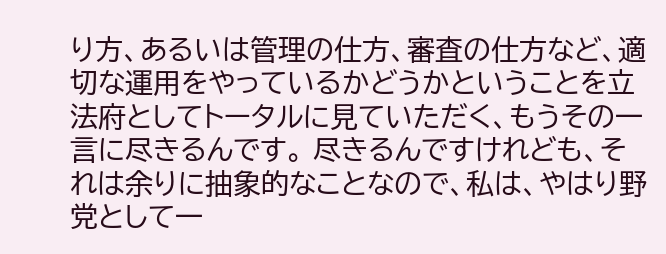り方、あるいは管理の仕方、審査の仕方など、適切な運用をやっているかどうかということを立法府としてトータルに見ていただく、もうその一言に尽きるんです。 尽きるんですけれども、それは余りに抽象的なことなので、私は、やはり野党として一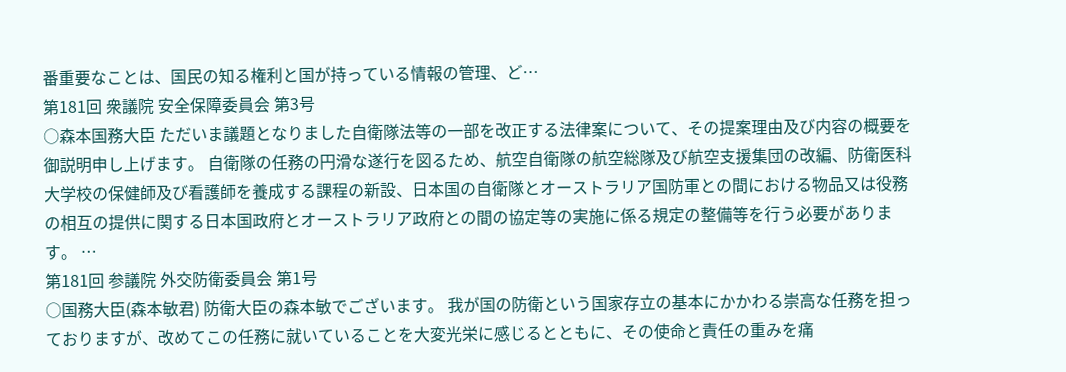番重要なことは、国民の知る権利と国が持っている情報の管理、ど…
第181回 衆議院 安全保障委員会 第3号
○森本国務大臣 ただいま議題となりました自衛隊法等の一部を改正する法律案について、その提案理由及び内容の概要を御説明申し上げます。 自衛隊の任務の円滑な遂行を図るため、航空自衛隊の航空総隊及び航空支援集団の改編、防衛医科大学校の保健師及び看護師を養成する課程の新設、日本国の自衛隊とオーストラリア国防軍との間における物品又は役務の相互の提供に関する日本国政府とオーストラリア政府との間の協定等の実施に係る規定の整備等を行う必要があります。 …
第181回 参議院 外交防衛委員会 第1号
○国務大臣(森本敏君) 防衛大臣の森本敏でございます。 我が国の防衛という国家存立の基本にかかわる崇高な任務を担っておりますが、改めてこの任務に就いていることを大変光栄に感じるとともに、その使命と責任の重みを痛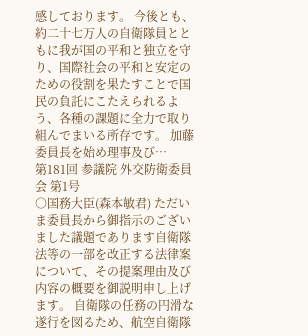感しております。 今後とも、約二十七万人の自衛隊員とともに我が国の平和と独立を守り、国際社会の平和と安定のための役割を果たすことで国民の負託にこたえられるよう、各種の課題に全力で取り組んでまいる所存です。 加藤委員長を始め理事及び…
第181回 参議院 外交防衛委員会 第1号
○国務大臣(森本敏君) ただいま委員長から御指示のございました議題であります自衛隊法等の一部を改正する法律案について、その提案理由及び内容の概要を御説明申し上げます。 自衛隊の任務の円滑な遂行を図るため、航空自衛隊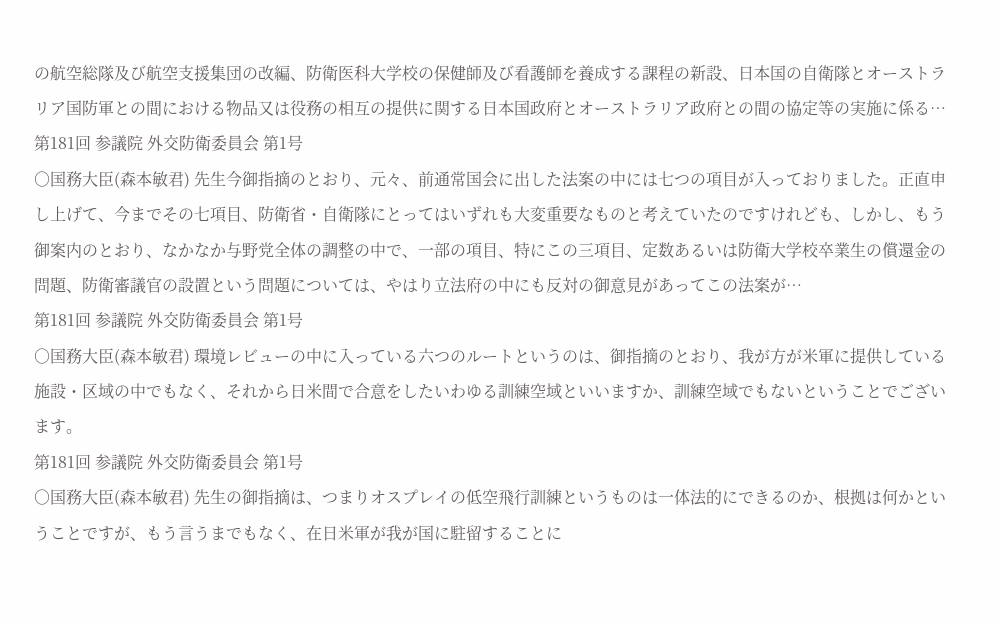の航空総隊及び航空支援集団の改編、防衛医科大学校の保健師及び看護師を養成する課程の新設、日本国の自衛隊とオーストラリア国防軍との間における物品又は役務の相互の提供に関する日本国政府とオーストラリア政府との間の協定等の実施に係る…
第181回 参議院 外交防衛委員会 第1号
○国務大臣(森本敏君) 先生今御指摘のとおり、元々、前通常国会に出した法案の中には七つの項目が入っておりました。正直申し上げて、今までその七項目、防衛省・自衛隊にとってはいずれも大変重要なものと考えていたのですけれども、しかし、もう御案内のとおり、なかなか与野党全体の調整の中で、一部の項目、特にこの三項目、定数あるいは防衛大学校卒業生の償還金の問題、防衛審議官の設置という問題については、やはり立法府の中にも反対の御意見があってこの法案が…
第181回 参議院 外交防衛委員会 第1号
○国務大臣(森本敏君) 環境レビューの中に入っている六つのルートというのは、御指摘のとおり、我が方が米軍に提供している施設・区域の中でもなく、それから日米間で合意をしたいわゆる訓練空域といいますか、訓練空域でもないということでございます。
第181回 参議院 外交防衛委員会 第1号
○国務大臣(森本敏君) 先生の御指摘は、つまりオスプレイの低空飛行訓練というものは一体法的にできるのか、根拠は何かということですが、もう言うまでもなく、在日米軍が我が国に駐留することに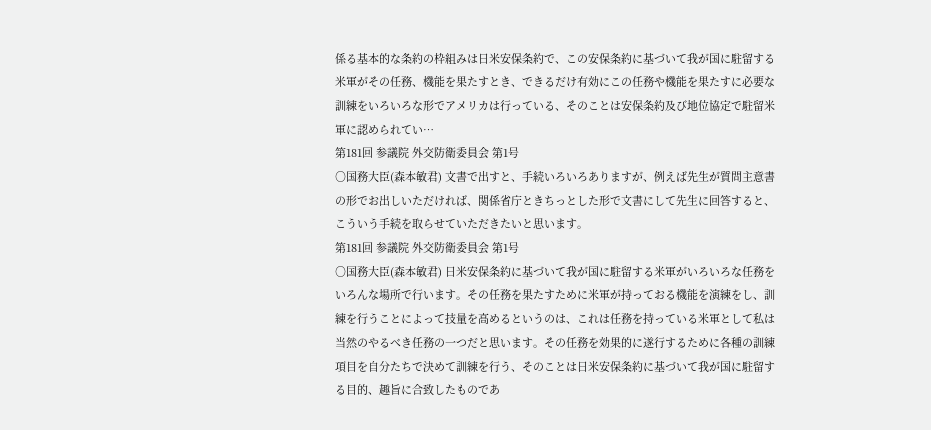係る基本的な条約の枠組みは日米安保条約で、この安保条約に基づいて我が国に駐留する米軍がその任務、機能を果たすとき、できるだけ有効にこの任務や機能を果たすに必要な訓練をいろいろな形でアメリカは行っている、そのことは安保条約及び地位協定で駐留米軍に認められてい…
第181回 参議院 外交防衛委員会 第1号
○国務大臣(森本敏君) 文書で出すと、手続いろいろありますが、例えば先生が質問主意書の形でお出しいただければ、関係省庁ときちっとした形で文書にして先生に回答すると、こういう手続を取らせていただきたいと思います。
第181回 参議院 外交防衛委員会 第1号
○国務大臣(森本敏君) 日米安保条約に基づいて我が国に駐留する米軍がいろいろな任務をいろんな場所で行います。その任務を果たすために米軍が持っておる機能を演練をし、訓練を行うことによって技量を高めるというのは、これは任務を持っている米軍として私は当然のやるべき任務の一つだと思います。その任務を効果的に遂行するために各種の訓練項目を自分たちで決めて訓練を行う、そのことは日米安保条約に基づいて我が国に駐留する目的、趣旨に合致したものであ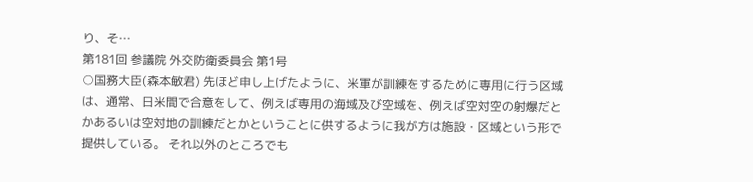り、そ…
第181回 参議院 外交防衛委員会 第1号
○国務大臣(森本敏君) 先ほど申し上げたように、米軍が訓練をするために専用に行う区域は、通常、日米間で合意をして、例えば専用の海域及び空域を、例えば空対空の射爆だとかあるいは空対地の訓練だとかということに供するように我が方は施設・区域という形で提供している。 それ以外のところでも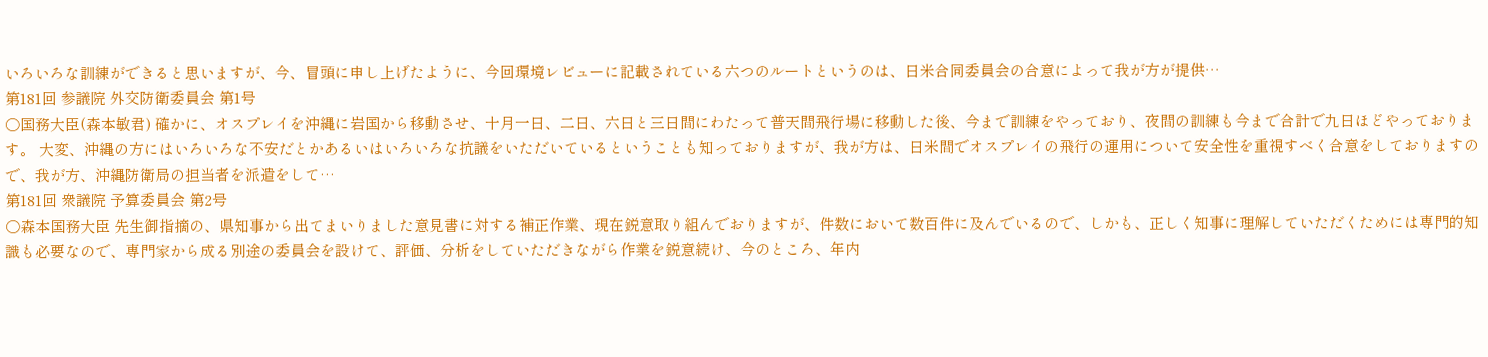いろいろな訓練ができると思いますが、今、冒頭に申し上げたように、今回環境レビューに記載されている六つのルートというのは、日米合同委員会の合意によって我が方が提供…
第181回 参議院 外交防衛委員会 第1号
○国務大臣(森本敏君) 確かに、オスプレイを沖縄に岩国から移動させ、十月一日、二日、六日と三日間にわたって普天間飛行場に移動した後、今まで訓練をやっており、夜間の訓練も今まで合計で九日ほどやっております。 大変、沖縄の方にはいろいろな不安だとかあるいはいろいろな抗議をいただいているということも知っておりますが、我が方は、日米間でオスプレイの飛行の運用について安全性を重視すべく合意をしておりますので、我が方、沖縄防衛局の担当者を派遣をして…
第181回 衆議院 予算委員会 第2号
○森本国務大臣 先生御指摘の、県知事から出てまいりました意見書に対する補正作業、現在鋭意取り組んでおりますが、件数において数百件に及んでいるので、しかも、正しく知事に理解していただくためには専門的知識も必要なので、専門家から成る別途の委員会を設けて、評価、分析をしていただきながら作業を鋭意続け、今のところ、年内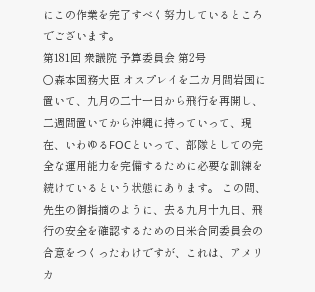にこの作業を完了すべく努力しているところでございます。
第181回 衆議院 予算委員会 第2号
○森本国務大臣 オスプレイを二カ月間岩国に置いて、九月の二十一日から飛行を再開し、二週間置いてから沖縄に持っていって、現在、いわゆるFOCといって、部隊としての完全な運用能力を完備するために必要な訓練を続けているという状態にあります。 この間、先生の御指摘のように、去る九月十九日、飛行の安全を確認するための日米合同委員会の合意をつくったわけですが、これは、アメリカ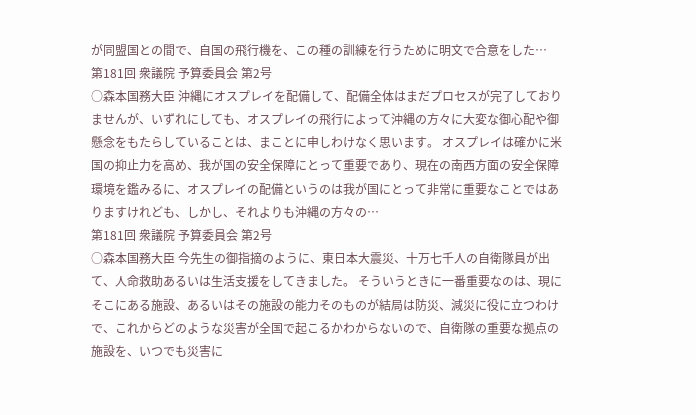が同盟国との間で、自国の飛行機を、この種の訓練を行うために明文で合意をした…
第181回 衆議院 予算委員会 第2号
○森本国務大臣 沖縄にオスプレイを配備して、配備全体はまだプロセスが完了しておりませんが、いずれにしても、オスプレイの飛行によって沖縄の方々に大変な御心配や御懸念をもたらしていることは、まことに申しわけなく思います。 オスプレイは確かに米国の抑止力を高め、我が国の安全保障にとって重要であり、現在の南西方面の安全保障環境を鑑みるに、オスプレイの配備というのは我が国にとって非常に重要なことではありますけれども、しかし、それよりも沖縄の方々の…
第181回 衆議院 予算委員会 第2号
○森本国務大臣 今先生の御指摘のように、東日本大震災、十万七千人の自衛隊員が出て、人命救助あるいは生活支援をしてきました。 そういうときに一番重要なのは、現にそこにある施設、あるいはその施設の能力そのものが結局は防災、減災に役に立つわけで、これからどのような災害が全国で起こるかわからないので、自衛隊の重要な拠点の施設を、いつでも災害に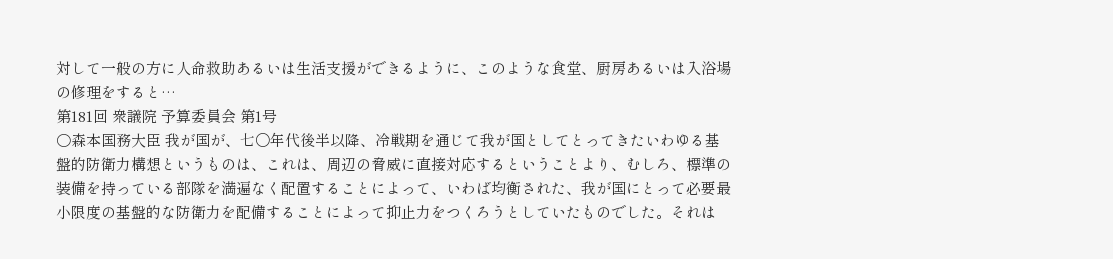対して一般の方に人命救助あるいは生活支援ができるように、このような食堂、厨房あるいは入浴場の修理をすると…
第181回 衆議院 予算委員会 第1号
○森本国務大臣 我が国が、七〇年代後半以降、冷戦期を通じて我が国としてとってきたいわゆる基盤的防衛力構想というものは、これは、周辺の脅威に直接対応するということより、むしろ、標準の装備を持っている部隊を満遍なく配置することによって、いわば均衡された、我が国にとって必要最小限度の基盤的な防衛力を配備することによって抑止力をつくろうとしていたものでした。それは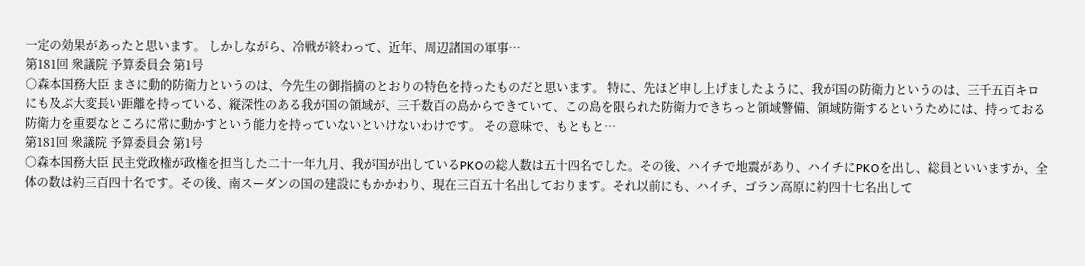一定の効果があったと思います。 しかしながら、冷戦が終わって、近年、周辺諸国の軍事…
第181回 衆議院 予算委員会 第1号
○森本国務大臣 まさに動的防衛力というのは、今先生の御指摘のとおりの特色を持ったものだと思います。 特に、先ほど申し上げましたように、我が国の防衛力というのは、三千五百キロにも及ぶ大変長い距離を持っている、縦深性のある我が国の領域が、三千数百の島からできていて、この島を限られた防衛力できちっと領域警備、領域防衛するというためには、持っておる防衛力を重要なところに常に動かすという能力を持っていないといけないわけです。 その意味で、もともと…
第181回 衆議院 予算委員会 第1号
○森本国務大臣 民主党政権が政権を担当した二十一年九月、我が国が出しているPKOの総人数は五十四名でした。その後、ハイチで地震があり、ハイチにPKOを出し、総員といいますか、全体の数は約三百四十名です。その後、南スーダンの国の建設にもかかわり、現在三百五十名出しております。それ以前にも、ハイチ、ゴラン高原に約四十七名出して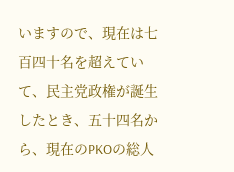いますので、現在は七百四十名を超えていて、民主党政権が誕生したとき、五十四名から、現在のPKOの総人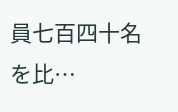員七百四十名を比…